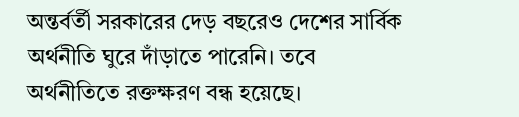অন্তর্বর্তী সরকারের দেড় বছরেও দেশের সার্বিক অর্থনীতি ঘুরে দাঁড়াতে পারেনি। তবে অর্থনীতিতে রক্তক্ষরণ বন্ধ হয়েছে।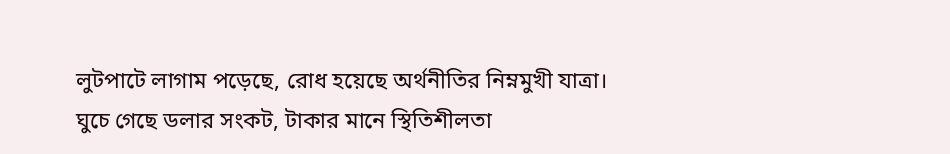লুটপাটে লাগাম পড়েছে, রোধ হয়েছে অর্থনীতির নিম্নমুখী যাত্রা। ঘুচে গেছে ডলার সংকট, টাকার মানে স্থিতিশীলতা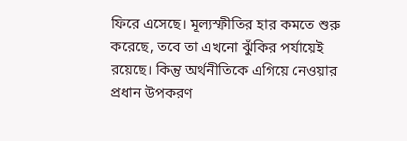ফিরে এসেছে। মূল্যস্ফীতির হার কমতে শুরু করেছে, তবে তা এখনো ঝুঁকির পর্যায়েই রয়েছে। কিন্তু অর্থনীতিকে এগিয়ে নেওয়ার প্রধান উপকরণ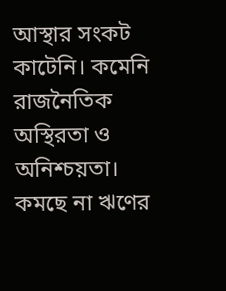আস্থার সংকট কাটেনি। কমেনি রাজনৈতিক অস্থিরতা ও অনিশ্চয়তা। কমছে না ঋণের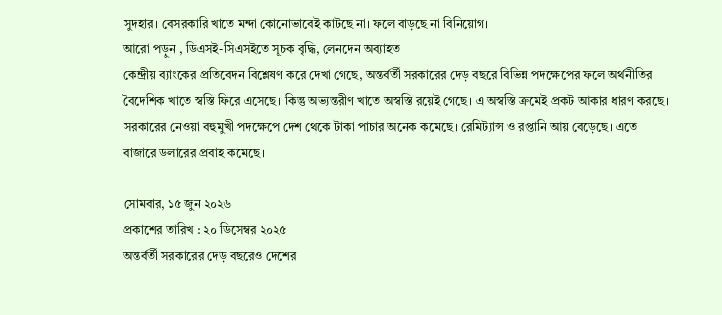সুদহার। বেসরকারি খাতে মন্দা কোনোভাবেই কাটছে না। ফলে বাড়ছে না বিনিয়োগ।
আরো পড়ুন , ডিএসই-সিএসইতে সূচক বৃদ্ধি, লেনদেন অব্যাহত
কেন্দ্রীয় ব্যাংকের প্রতিবেদন বিশ্লেষণ করে দেখা গেছে, অন্তর্বর্তী সরকারের দেড় বছরে বিভিন্ন পদক্ষেপের ফলে অর্থনীতির বৈদেশিক খাতে স্বস্তি ফিরে এসেছে। কিন্তু অভ্যন্তরীণ খাতে অস্বস্তি রয়েই গেছে। এ অস্বস্তি ক্রমেই প্রকট আকার ধারণ করছে। সরকারের নেওয়া বহুমুখী পদক্ষেপে দেশ থেকে টাকা পাচার অনেক কমেছে। রেমিট্যান্স ও রপ্তানি আয় বেড়েছে। এতে বাজারে ডলারের প্রবাহ কমেছে।

সোমবার, ১৫ জুন ২০২৬
প্রকাশের তারিখ : ২০ ডিসেম্বর ২০২৫
অন্তর্বর্তী সরকারের দেড় বছরেও দেশের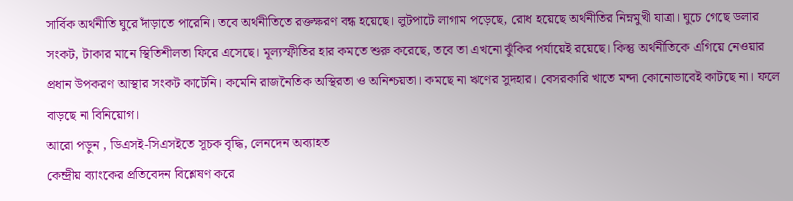সার্বিক অর্থনীতি ঘুরে দাঁড়াতে পারেনি। তবে অর্থনীতিতে রক্তক্ষরণ বন্ধ হয়েছে। লুটপাটে লাগাম পড়েছে, রোধ হয়েছে অর্থনীতির নিম্নমুখী যাত্রা। ঘুচে গেছে ডলার সংকট, টাকার মানে স্থিতিশীলতা ফিরে এসেছে। মূল্যস্ফীতির হার কমতে শুরু করেছে, তবে তা এখনো ঝুঁকির পর্যায়েই রয়েছে। কিন্তু অর্থনীতিকে এগিয়ে নেওয়ার প্রধান উপকরণ আস্থার সংকট কাটেনি। কমেনি রাজনৈতিক অস্থিরতা ও অনিশ্চয়তা। কমছে না ঋণের সুদহার। বেসরকারি খাতে মন্দা কোনোভাবেই কাটছে না। ফলে বাড়ছে না বিনিয়োগ।
আরো পড়ুন , ডিএসই-সিএসইতে সূচক বৃদ্ধি, লেনদেন অব্যাহত
কেন্দ্রীয় ব্যাংকের প্রতিবেদন বিশ্লেষণ করে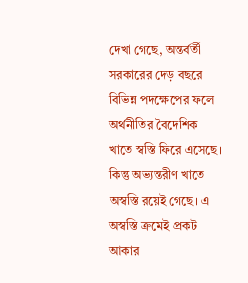দেখা গেছে, অন্তর্বর্তী সরকারের দেড় বছরে বিভিন্ন পদক্ষেপের ফলে অর্থনীতির বৈদেশিক খাতে স্বস্তি ফিরে এসেছে। কিন্তু অভ্যন্তরীণ খাতে অস্বস্তি রয়েই গেছে। এ অস্বস্তি ক্রমেই প্রকট আকার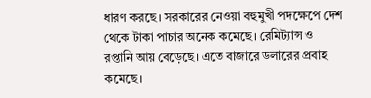ধারণ করছে। সরকারের নেওয়া বহুমুখী পদক্ষেপে দেশ থেকে টাকা পাচার অনেক কমেছে। রেমিট্যান্স ও রপ্তানি আয় বেড়েছে। এতে বাজারে ডলারের প্রবাহ কমেছে।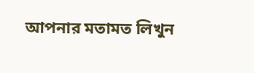আপনার মতামত লিখুন